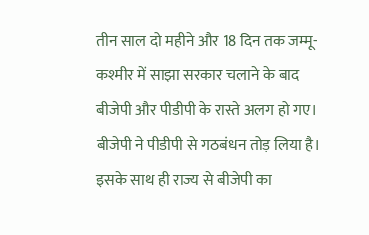तीन साल दो महीने और 18 दिन तक जम्मू-कश्मीर में साझा सरकार चलाने के बाद बीजेपी और पीडीपी के रास्ते अलग हो गए। बीजेपी ने पीडीपी से गठबंधन तोड़ लिया है। इसके साथ ही राज्य से बीजेपी का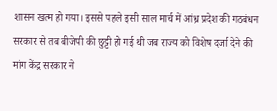शासन खत्म हो गया। इससे पहले इसी साल मार्च में आंध्र प्रदेश की गठबंधन सरकार से तब बीजेपी की छुट्टी हो गई थी जब राज्य को विशेष दर्जा देने की मांग केंद्र सरकार ने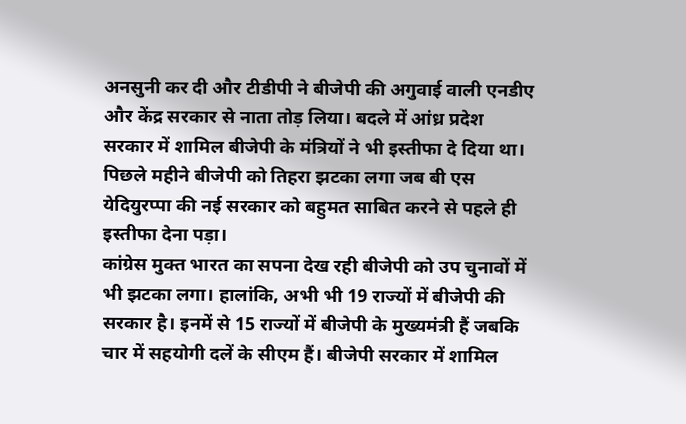अनसुनी कर दी और टीडीपी ने बीजेपी की अगुवाई वाली एनडीए और केंद्र सरकार से नाता तोड़ लिया। बदले में आंध्र प्रदेश सरकार में शामिल बीजेपी के मंत्रियों ने भी इस्तीफा दे दिया था। पिछले महीने बीजेपी को तिहरा झटका लगा जब बी एस येदियुरप्पा की नई सरकार को बहुमत साबित करने से पहले ही इस्तीफा देना पड़ा।
कांग्रेस मुक्त भारत का सपना देख रही बीजेपी को उप चुनावों में भी झटका लगा। हालांकि, अभी भी 19 राज्यों में बीजेपी की सरकार है। इनमें से 15 राज्यों में बीजेपी के मुख्यमंत्री हैं जबकि चार में सहयोगी दलें के सीएम हैं। बीजेपी सरकार में शामिल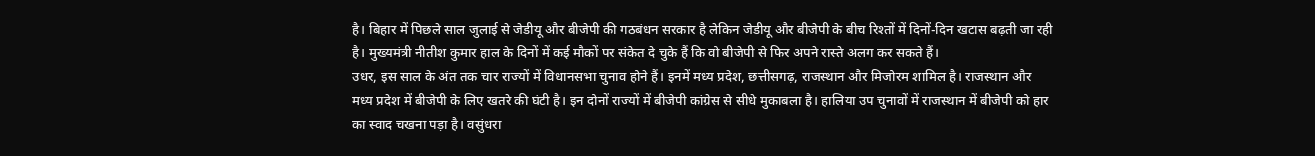है। बिहार में पिछले साल जुलाई से जेडीयू और बीजेपी की गठबंधन सरकार है लेकिन जेडीयू और बीजेपी के बीच रिश्तों में दिनों-दिन खटास बढ़ती जा रही है। मुख्यमंत्री नीतीश कुमार हाल के दिनों में कई मौकों पर संकेत दे चुके हैं कि वो बीजेपी से फिर अपने रास्ते अलग कर सकते हैं।
उधर, इस साल के अंत तक चार राज्यों में विधानसभा चुनाव होने हैं। इनमें मध्य प्रदेश, छत्तीसगढ़, राजस्थान और मिजोरम शामिल है। राजस्थान और मध्य प्रदेश में बीजेपी के लिए खतरे की घंटी है। इन दोनों राज्यों में बीजेपी कांग्रेस से सीधे मुकाबला है। हालिया उप चुनावों में राजस्थान में बीजेपी को हार का स्वाद चखना पड़ा है। वसुंधरा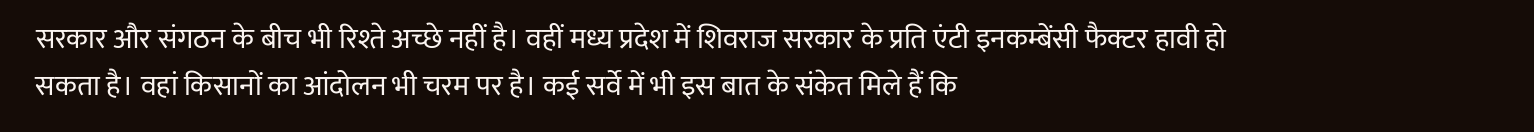सरकार और संगठन के बीच भी रिश्ते अच्छे नहीं है। वहीं मध्य प्रदेश में शिवराज सरकार के प्रति एंटी इनकम्बेंसी फैक्टर हावी हो सकता है। वहां किसानों का आंदोलन भी चरम पर है। कई सर्वे में भी इस बात के संकेत मिले हैं कि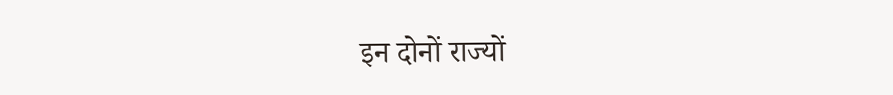इन दोनों राज्यों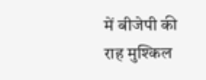में बीजेपी की राह मुश्किल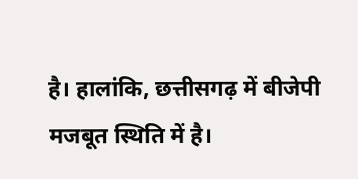है। हालांकि, छत्तीसगढ़ में बीजेपी मजबूत स्थिति में है।